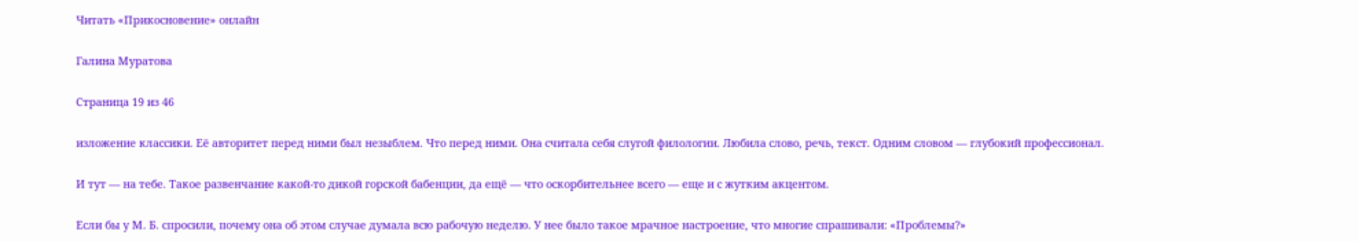Читать «Прикосновение» онлайн

Галина Муратова

Страница 19 из 46

изложение классики. Её авторитет перед ними был незыблем. Что перед ними. Она считала себя слугой филологии. Любила слово, речь, текст. Одним словом — глубокий профессионал.

И тут — на тебе. Такое развенчание какой-то дикой горской бабенции, да ещё — что оскорбительнее всего — еще и с жутким акцентом.

Если бы у М. Б. спросили, почему она об этом случае думала всю рабочую неделю. У нее было такое мрачное настроение, что многие спрашивали: «Проблемы?»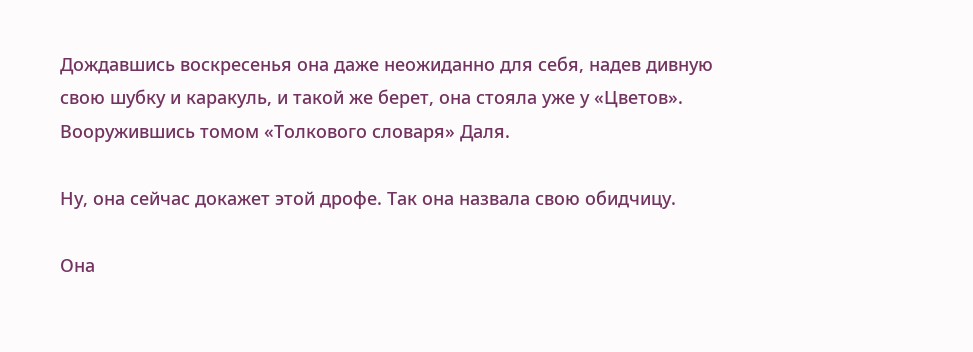Дождавшись воскресенья она даже неожиданно для себя, надев дивную свою шубку и каракуль, и такой же берет, она стояла уже у «Цветов». Вооружившись томом «Толкового словаря» Даля.

Ну, она сейчас докажет этой дрофе. Так она назвала свою обидчицу.

Она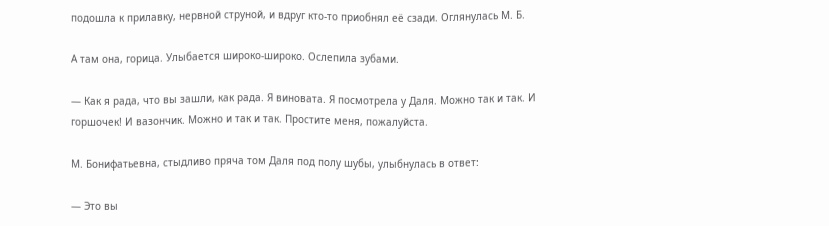подошла к прилавку, нервной струной, и вдруг кто-то приобнял её сзади. Оглянулась М. Б.

А там она, горица. Улыбается широко-широко. Ослепила зубами.

— Как я рада, что вы зашли, как рада. Я виновата. Я посмотрела у Даля. Можно так и так. И горшочек! И вазончик. Можно и так и так. Простите меня, пожалуйста.

М. Бонифатьевна, стыдливо пряча том Даля под полу шубы, улыбнулась в ответ:

— Это вы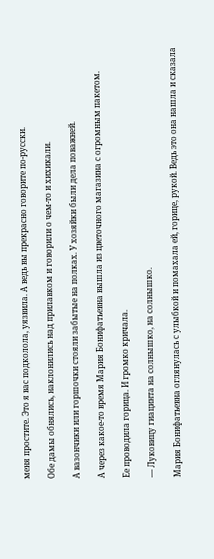меня простите. Это я вас подколола, уязвила. А ведь вы прекрасно говорите по-русски.

Обе дамы обнялись, наклонились над прилавком и говорили о чем-то и хихикали.

А вазончики или горшочки стояли забытые на полках. У хозяйки были дела поважней.

А через какое-то время Мария Бонифатьевна вышла из цветочного магазина с огромным пакетом.

Ее проводила горица. И громко кричала.

— Луковицу гиацинта на солнышко, на солнышко.

Мария Бонифатьевна оглянулась с улыбкой и помахала ей, горице, рукой. Ведь это она нашла и сказала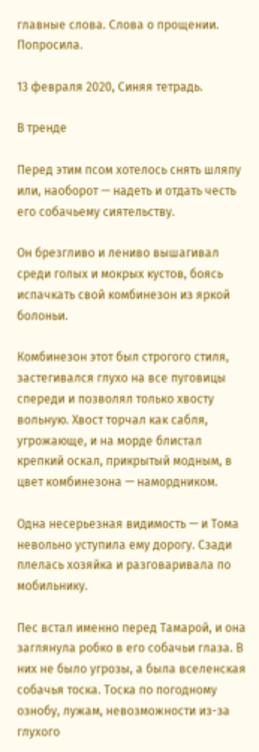главные слова. Слова о прощении. Попросила.

13 февраля 2020, Синяя тетрадь.

В тренде

Перед этим псом хотелось снять шляпу или, наоборот — надеть и отдать честь его собачьему сиятельству.

Он брезгливо и лениво вышагивал среди голых и мокрых кустов, боясь испачкать свой комбинезон из яркой болоньи.

Комбинезон этот был строгого стиля, застегивался глухо на все пуговицы спереди и позволял только хвосту вольную. Хвост торчал как сабля, угрожающе, и на морде блистал крепкий оскал, прикрытый модным, в цвет комбинезона — намордником.

Одна несерьезная видимость — и Тома невольно уступила ему дорогу. Сзади плелась хозяйка и разговаривала по мобильнику.

Пес встал именно перед Тамарой, и она заглянула робко в его собачьи глаза. В них не было угрозы, а была вселенская собачья тоска. Тоска по погодному ознобу, лужам, невозможности из-за глухого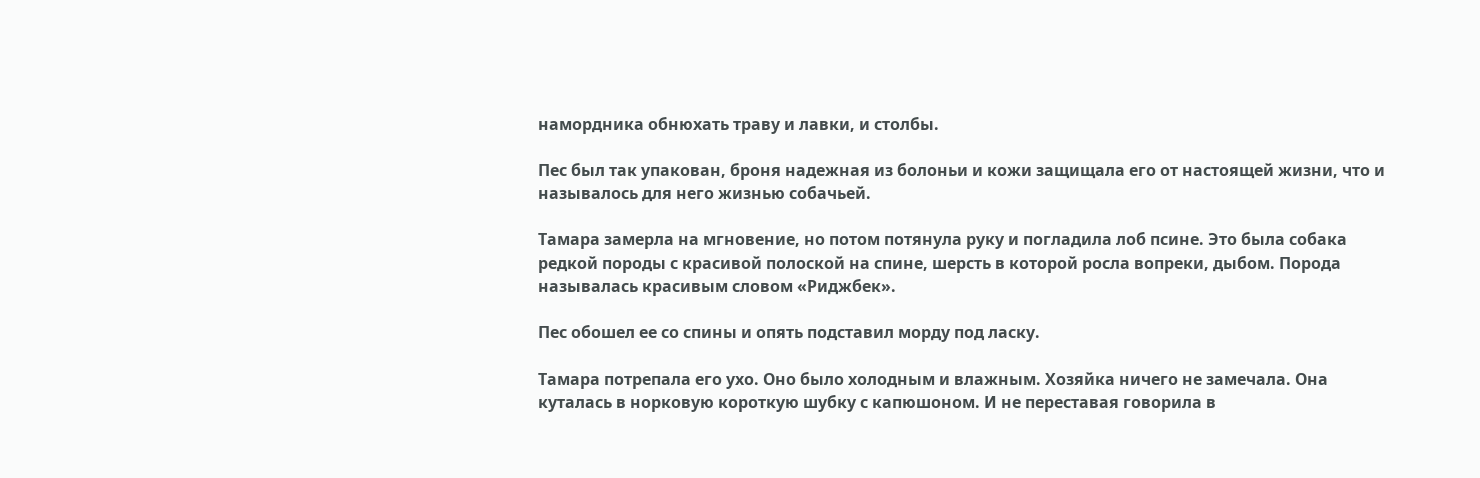намордника обнюхать траву и лавки, и столбы.

Пес был так упакован, броня надежная из болоньи и кожи защищала его от настоящей жизни, что и называлось для него жизнью собачьей.

Тамара замерла на мгновение, но потом потянула руку и погладила лоб псине. Это была собака редкой породы с красивой полоской на спине, шерсть в которой росла вопреки, дыбом. Порода называлась красивым словом «Риджбек».

Пес обошел ее со спины и опять подставил морду под ласку.

Тамара потрепала его ухо. Оно было холодным и влажным. Хозяйка ничего не замечала. Она куталась в норковую короткую шубку с капюшоном. И не переставая говорила в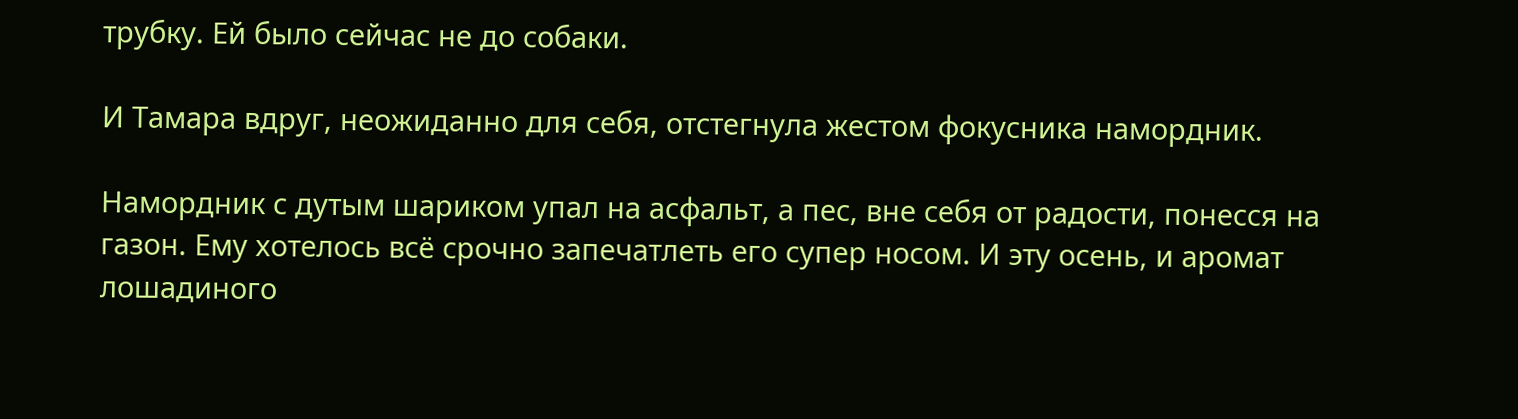трубку. Ей было сейчас не до собаки.

И Тамара вдруг, неожиданно для себя, отстегнула жестом фокусника намордник.

Намордник с дутым шариком упал на асфальт, а пес, вне себя от радости, понесся на газон. Ему хотелось всё срочно запечатлеть его супер носом. И эту осень, и аромат лошадиного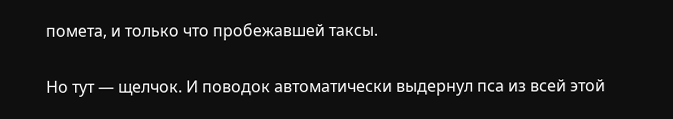помета, и только что пробежавшей таксы.

Но тут — щелчок. И поводок автоматически выдернул пса из всей этой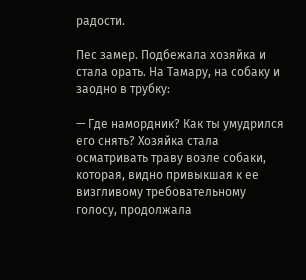радости.

Пес замер. Подбежала хозяйка и стала орать. На Тамару, на собаку и заодно в трубку:

— Где намордник? Как ты умудрился его снять? Хозяйка стала осматривать траву возле собаки, которая, видно привыкшая к ее визгливому требовательному голосу, продолжала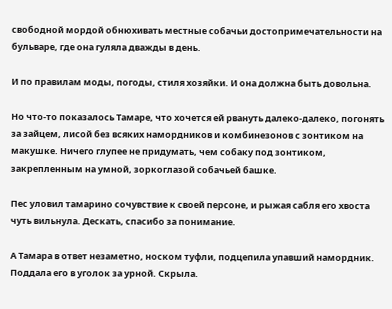свободной мордой обнюхивать местные собачьи достопримечательности на бульваре, где она гуляла дважды в день.

И по правилам моды, погоды, стиля хозяйки. И она должна быть довольна.

Но что-то показалось Тамаре, что хочется ей рвануть далеко-далеко, погонять за зайцем, лисой без всяких намордников и комбинезонов с зонтиком на макушке. Ничего глупее не придумать, чем собаку под зонтиком, закрепленным на умной, зоркоглазой собачьей башке.

Пес уловил тамарино сочувствие к своей персоне, и рыжая сабля его хвоста чуть вильнула. Дескать, спасибо за понимание.

А Тамара в ответ незаметно, носком туфли, подцепила упавший намордник. Поддала его в уголок за урной. Скрыла.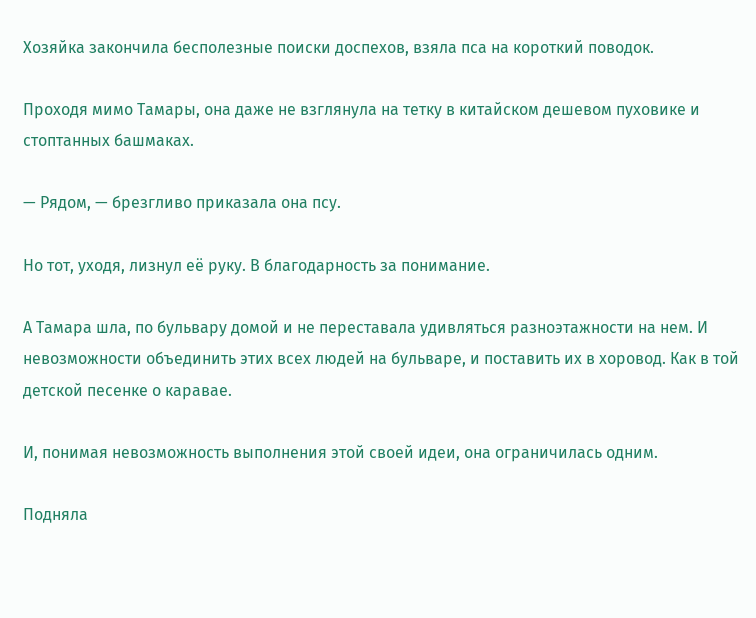Хозяйка закончила бесполезные поиски доспехов, взяла пса на короткий поводок.

Проходя мимо Тамары, она даже не взглянула на тетку в китайском дешевом пуховике и стоптанных башмаках.

— Рядом, — брезгливо приказала она псу.

Но тот, уходя, лизнул её руку. В благодарность за понимание.

А Тамара шла, по бульвару домой и не переставала удивляться разноэтажности на нем. И невозможности объединить этих всех людей на бульваре, и поставить их в хоровод. Как в той детской песенке о каравае.

И, понимая невозможность выполнения этой своей идеи, она ограничилась одним.

Подняла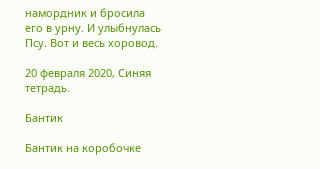намордник и бросила его в урну. И улыбнулась Псу. Вот и весь хоровод.

20 февраля 2020, Синяя тетрадь.

Бантик

Бантик на коробочке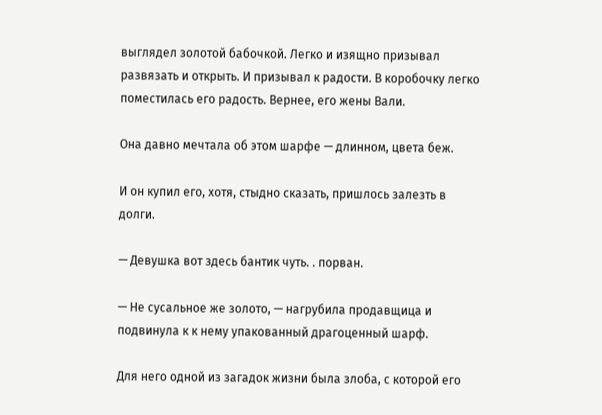выглядел золотой бабочкой. Легко и изящно призывал развязать и открыть. И призывал к радости. В коробочку легко поместилась его радость. Вернее, его жены Вали.

Она давно мечтала об этом шарфе — длинном, цвета беж.

И он купил его, хотя, стыдно сказать, пришлось залезть в долги.

— Девушка вот здесь бантик чуть. . порван.

— Не сусальное же золото, — нагрубила продавщица и подвинула к к нему упакованный драгоценный шарф.

Для него одной из загадок жизни была злоба, с которой его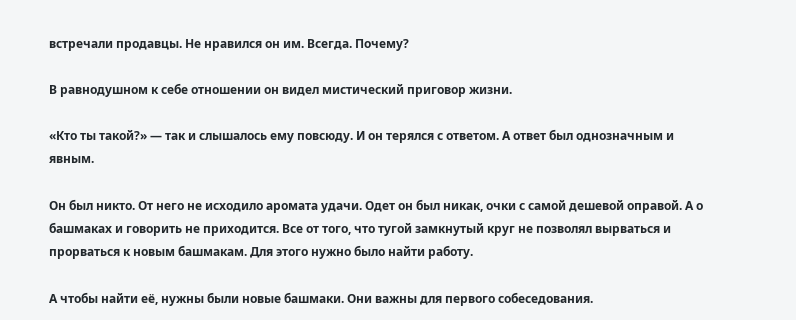встречали продавцы. Не нравился он им. Всегда. Почему?

В равнодушном к себе отношении он видел мистический приговор жизни.

«Кто ты такой?» — так и слышалось ему повсюду. И он терялся с ответом. А ответ был однозначным и явным.

Он был никто. От него не исходило аромата удачи. Одет он был никак, очки с самой дешевой оправой. А о башмаках и говорить не приходится. Все от того, что тугой замкнутый круг не позволял вырваться и прорваться к новым башмакам. Для этого нужно было найти работу.

А чтобы найти её, нужны были новые башмаки. Они важны для первого собеседования.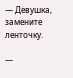— Девушка, замените ленточку.

—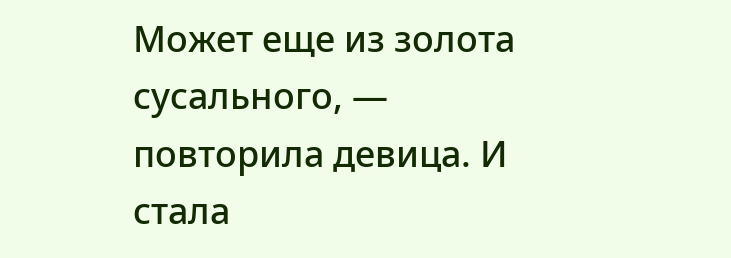Может еще из золота сусального, — повторила девица. И стала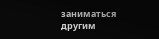заниматься другим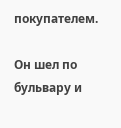покупателем.

Он шел по бульвару и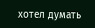хотел думать